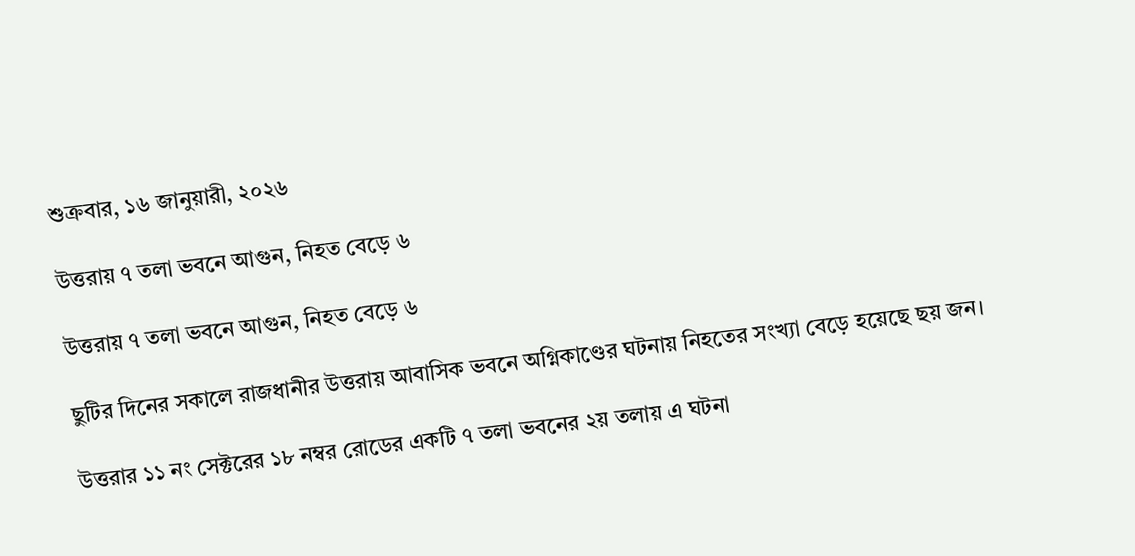শুক্রবার, ১৬ জানুয়ারী, ২০২৬

উত্তরায় ৭ তলা ভবনে আগুন, নিহত বেড়ে ৬

উত্তরায় ৭ তলা ভবনে আগুন, নিহত বেড়ে ৬

ছুটির দিনের সকালে রাজধানীর উত্তরায় আবাসিক ভবনে অগ্নিকাণ্ডের ঘটনায় নিহতের সংখ্যা বেড়ে হয়েছে ছয় জন।

উত্তরার ১১ নং সেক্টরের ১৮ নম্বর রোডের একটি ৭ তলা ভবনের ২য় তলায় এ ঘটনা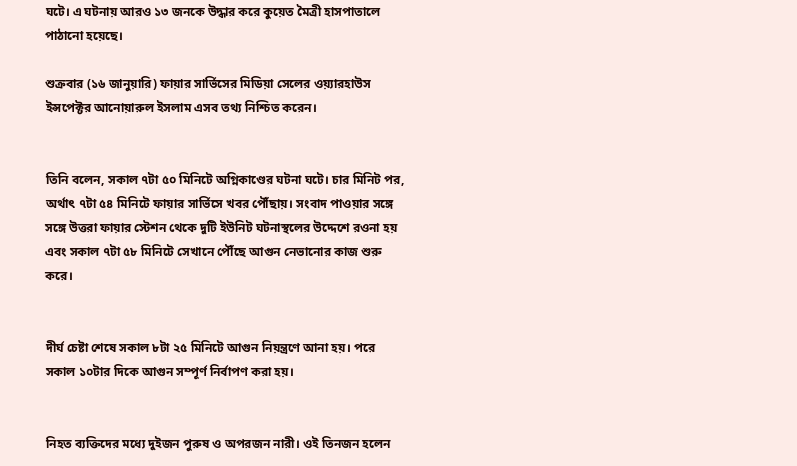ঘটে। এ ঘটনায় আরও ১৩ জনকে উদ্ধার করে কুয়েত মৈত্রী হাসপাতালে পাঠানো হয়েছে।

শুক্রবার (১৬ জানুয়ারি) ফায়ার সার্ভিসের মিডিয়া সেলের ওয়্যারহাউস ইন্সপেক্টর আনোয়ারুল ইসলাম এসব তথ্য নিশ্চিত করেন।


তিনি বলেন, সকাল ৭টা ৫০ মিনিটে অগ্নিকাণ্ডের ঘটনা ঘটে। চার মিনিট পর, অর্থাৎ ৭টা ৫৪ মিনিটে ফায়ার সার্ভিসে খবর পৌঁছায়। সংবাদ পাওয়ার সঙ্গে সঙ্গে উত্তরা ফায়ার স্টেশন থেকে দুটি ইউনিট ঘটনাস্থলের উদ্দেশে রওনা হয় এবং সকাল ৭টা ৫৮ মিনিটে সেখানে পৌঁছে আগুন নেভানোর কাজ শুরু করে।


দীর্ঘ চেষ্টা শেষে সকাল ৮টা ২৫ মিনিটে আগুন নিয়ন্ত্রণে আনা হয়। পরে সকাল ১০টার দিকে আগুন সম্পূর্ণ নির্বাপণ করা হয়।


নিহত ব্যক্তিদের মধ্যে দুইজন পুরুষ ও অপরজন নারী। ওই তিনজন হলেন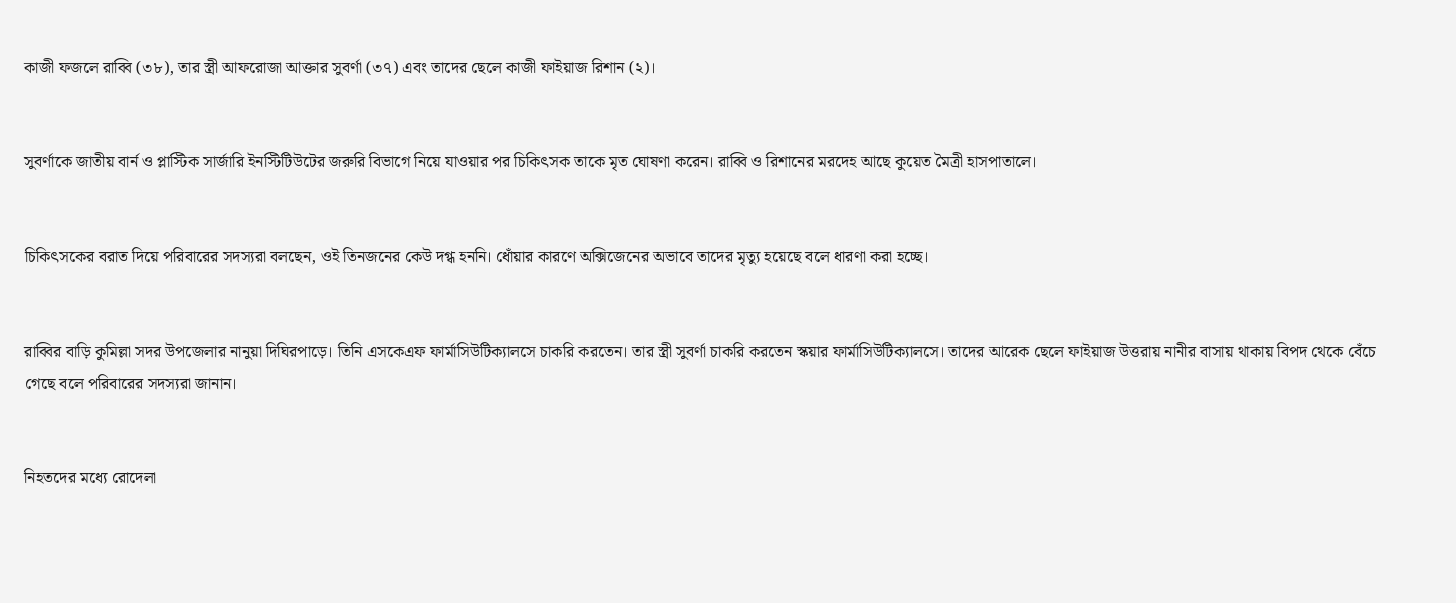কাজী ফজলে রাব্বি (৩৮), তার স্ত্রী আফরোজা আক্তার সুবর্ণা (৩৭) এবং তাদের ছেলে কাজী ফাইয়াজ রিশান (২)।


সুবর্ণাকে জাতীয় বার্ন ও প্লাস্টিক সার্জারি ইনস্টিটিউটের জরুরি বিভাগে নিয়ে যাওয়ার পর চিকিৎসক তাকে মৃত ঘোষণা করেন। রাব্বি ও রিশানের মরদেহ আছে কুয়েত মৈত্রী হাসপাতালে।


চিকিৎসকের বরাত দিয়ে পরিবারের সদস্যরা বলছেন, ওই তিনজনের কেউ দগ্ধ হননি। ধোঁয়ার কারণে অক্সিজেনের অভাবে তাদের মৃত্যু হয়েছে বলে ধারণা করা হচ্ছে।


রাব্বির বাড়ি কুমিল্লা সদর উপজেলার নানুয়া দিঘিরপাড়ে। তিনি এসকেএফ ফার্মাসিউটিক্যালসে চাকরি করতেন। তার স্ত্রী সুবর্ণা চাকরি করতেন স্কয়ার ফার্মাসিউটিক্যালসে। তাদের আরেক ছেলে ফাইয়াজ উত্তরায় নানীর বাসায় থাকায় বিপদ থেকে বেঁচে গেছে বলে পরিবারের সদস্যরা জানান।


নিহতদের মধ্যে রোদেলা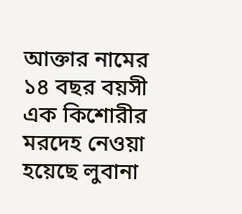আক্তার নামের ১৪ বছর বয়সী এক কিশোরীর মরদেহ নেওয়া হয়েছে লুবানা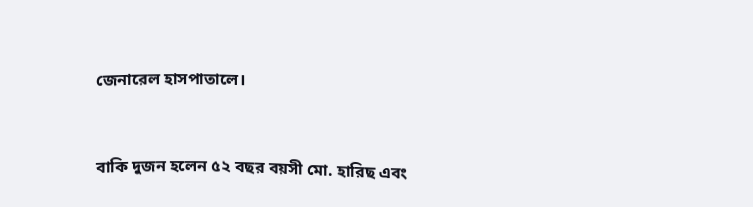জেনারেল হাসপাতালে।


বাকি দুজন হলেন ৫২ বছর বয়সী মো. হারিছ এবং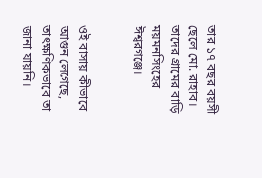তার ১৭ বছর বয়সী ছেলে মো. রাহাব। তাদের গ্রামের বাড়ি ময়মনসিংহের ঈশ্বরগঞ্জে।


ওই বাসায় কীভাবে আগুন লেগেছে, তাৎক্ষণিকভাবে তা জানা যায়নি।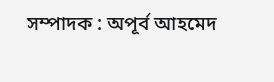সম্পাদক : অপূর্ব আহমেদ